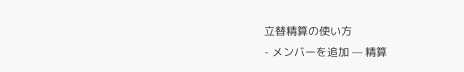立替精算の使い方
- メンバーを追加 — 精算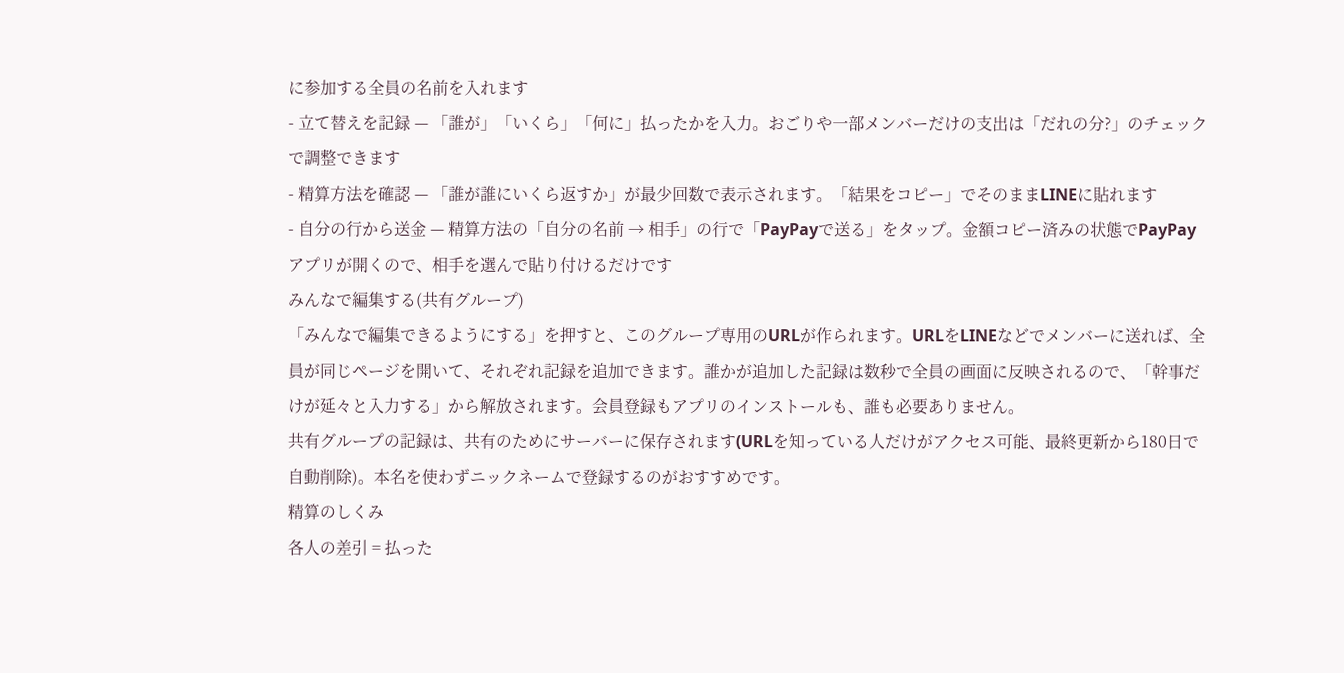に参加する全員の名前を入れます
- 立て替えを記録 — 「誰が」「いくら」「何に」払ったかを入力。おごりや一部メンバーだけの支出は「だれの分?」のチェックで調整できます
- 精算方法を確認 — 「誰が誰にいくら返すか」が最少回数で表示されます。「結果をコピー」でそのままLINEに貼れます
- 自分の行から送金 — 精算方法の「自分の名前 → 相手」の行で「PayPayで送る」をタップ。金額コピー済みの状態でPayPayアプリが開くので、相手を選んで貼り付けるだけです
みんなで編集する(共有グループ)
「みんなで編集できるようにする」を押すと、このグループ専用のURLが作られます。URLをLINEなどでメンバーに送れば、全員が同じページを開いて、それぞれ記録を追加できます。誰かが追加した記録は数秒で全員の画面に反映されるので、「幹事だけが延々と入力する」から解放されます。会員登録もアプリのインストールも、誰も必要ありません。
共有グループの記録は、共有のためにサーバーに保存されます(URLを知っている人だけがアクセス可能、最終更新から180日で自動削除)。本名を使わずニックネームで登録するのがおすすめです。
精算のしくみ
各人の差引 = 払った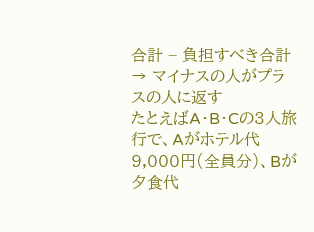合計 − 負担すべき合計 → マイナスの人がプラスの人に返す
たとえばA・B・Cの3人旅行で、Aがホテル代9,000円(全員分)、Bが夕食代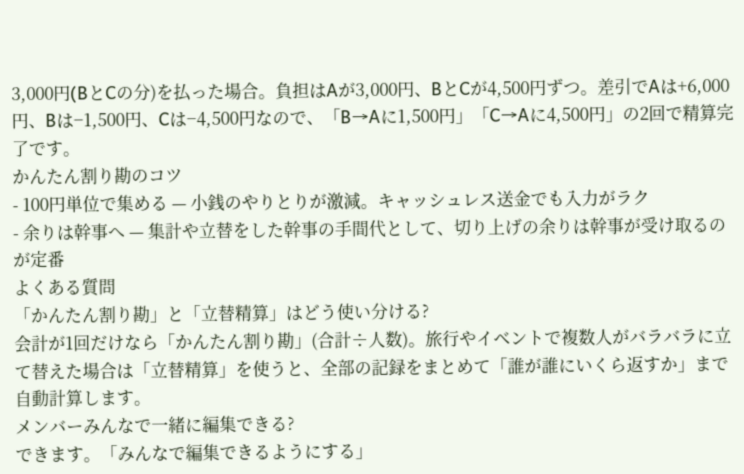3,000円(BとCの分)を払った場合。負担はAが3,000円、BとCが4,500円ずつ。差引でAは+6,000円、Bは−1,500円、Cは−4,500円なので、「B→Aに1,500円」「C→Aに4,500円」の2回で精算完了です。
かんたん割り勘のコツ
- 100円単位で集める — 小銭のやりとりが激減。キャッシュレス送金でも入力がラク
- 余りは幹事へ — 集計や立替をした幹事の手間代として、切り上げの余りは幹事が受け取るのが定番
よくある質問
「かんたん割り勘」と「立替精算」はどう使い分ける?
会計が1回だけなら「かんたん割り勘」(合計÷人数)。旅行やイベントで複数人がバラバラに立て替えた場合は「立替精算」を使うと、全部の記録をまとめて「誰が誰にいくら返すか」まで自動計算します。
メンバーみんなで一緒に編集できる?
できます。「みんなで編集できるようにする」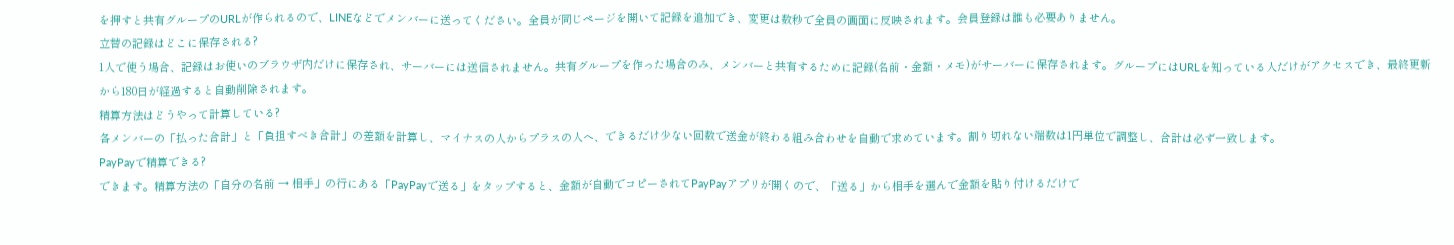を押すと共有グループのURLが作られるので、LINEなどでメンバーに送ってください。全員が同じページを開いて記録を追加でき、変更は数秒で全員の画面に反映されます。会員登録は誰も必要ありません。
立替の記録はどこに保存される?
1人で使う場合、記録はお使いのブラウザ内だけに保存され、サーバーには送信されません。共有グループを作った場合のみ、メンバーと共有するために記録(名前・金額・メモ)がサーバーに保存されます。グループにはURLを知っている人だけがアクセスでき、最終更新から180日が経過すると自動削除されます。
精算方法はどうやって計算している?
各メンバーの「払った合計」と「負担すべき合計」の差額を計算し、マイナスの人からプラスの人へ、できるだけ少ない回数で送金が終わる組み合わせを自動で求めています。割り切れない端数は1円単位で調整し、合計は必ず一致します。
PayPayで精算できる?
できます。精算方法の「自分の名前 → 相手」の行にある「PayPayで送る」をタップすると、金額が自動でコピーされてPayPayアプリが開くので、「送る」から相手を選んで金額を貼り付けるだけで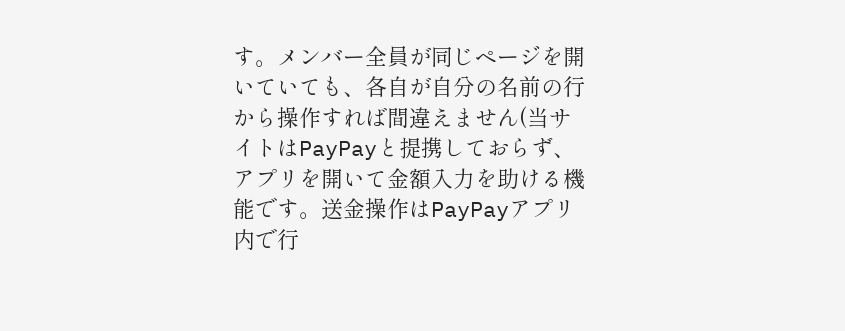す。メンバー全員が同じページを開いていても、各自が自分の名前の行から操作すれば間違えません(当サイトはPayPayと提携しておらず、アプリを開いて金額入力を助ける機能です。送金操作はPayPayアプリ内で行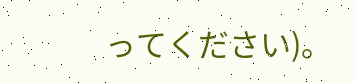ってください)。